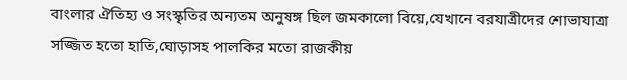বাংলার ঐতিহ্য ও সংস্কৃতির অন্যতম অনুষঙ্গ ছিল জমকালো বিয়ে,যেখানে বরযাত্রীদের শোভাযাত্রা সজ্জিত হতো হাতি,ঘোড়াসহ পালকির মতো রাজকীয়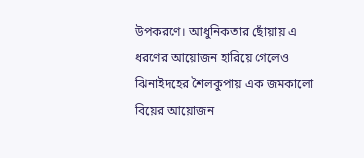উপকরণে। আধুনিকতার ছোঁয়ায় এ ধরণের আয়োজন হারিয়ে গেলেও ঝিনাইদহের শৈলকুপায় এক জমকালো বিয়ের আয়োজন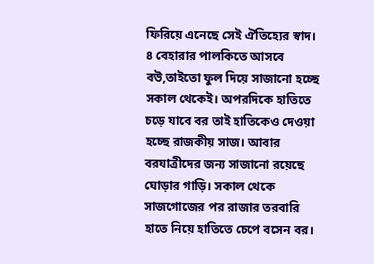ফিরিয়ে এনেছে সেই ঐতিহ্যের স্বাদ।
৪ বেহারার পালকিতে আসবে বউ,তাইতো ফুল দিয়ে সাজানো হচ্ছে সকাল থেকেই। অপরদিকে হাতিতে চড়ে যাবে বর তাই হাতিকেও দেওয়া হচ্ছে রাজকীয় সাজ। আবার বরযাত্রীদের জন্য সাজানো রয়েছে ঘোড়ার গাড়ি। সকাল থেকে সাজগোজের পর রাজার তরবারি হাতে নিয়ে হাতিতে চেপে বসেন বর।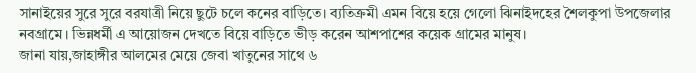সানাইয়ের সুরে সুরে বরযাত্রী নিয়ে ছুটে চলে কনের বাড়িতে। ব্যতিক্রমী এমন বিয়ে হয়ে গেলো ঝিনাইদহের শৈলকুপা উপজেলার নবগ্রামে। ভিন্নধর্মী এ আয়োজন দেখতে বিয়ে বাড়িতে ভীড় করেন আশপাশের কয়েক গ্রামের মানুষ।
জানা যায়,জাহাঙ্গীর আলমের মেয়ে জেবা খাতুনের সাথে ৬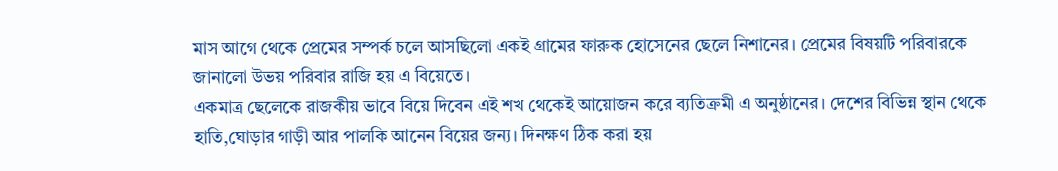মাস আগে থেকে প্রেমের সম্পর্ক চলে আসছিলো একই গ্রামের ফারুক হোসেনের ছেলে নিশানের। প্রেমের বিষয়টি পরিবারকে জানালো উভয় পরিবার রাজি হয় এ বিয়েতে।
একমাত্র ছেলেকে রাজকীয় ভাবে বিয়ে দিবেন এই শখ থেকেই আয়োজন করে ব্যতিক্রমী এ অনুষ্ঠানের। দেশের বিভিন্ন স্থান থেকে হাতি,ঘোড়ার গাড়ী আর পালকি আনেন বিয়ের জন্য। দিনক্ষণ ঠিক করা হয়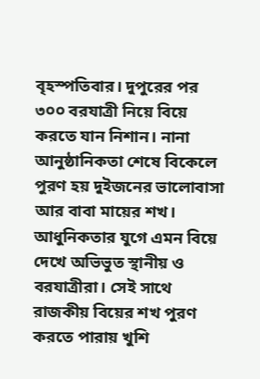বৃহস্পতিবার। দুপুরের পর ৩০০ বরযাত্রী নিয়ে বিয়ে করতে যান নিশান। নানা আনুষ্ঠানিকতা শেষে বিকেলে পুরণ হয় দুইজনের ভালোবাসা আর বাবা মায়ের শখ।
আধুনিকতার যুগে এমন বিয়ে দেখে অভিভুত স্থানীয় ও বরযাত্রীরা। সেই সাথে রাজকীয় বিয়ের শখ পুরণ করতে পারায় খুশি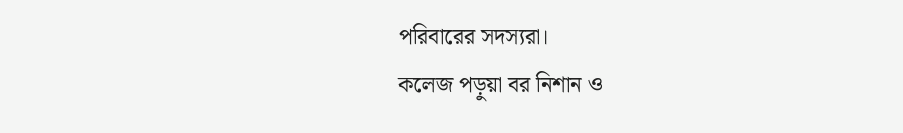পরিবারের সদস্যরা।
কলেজ পড়ুয়া বর নিশান ও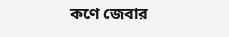কণে জেবার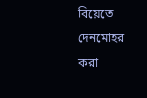বিয়েতে দেনমোহর করা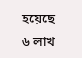হয়েছে ৬ লাখ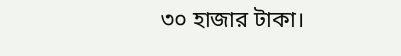৩০ হাজার টাকা।